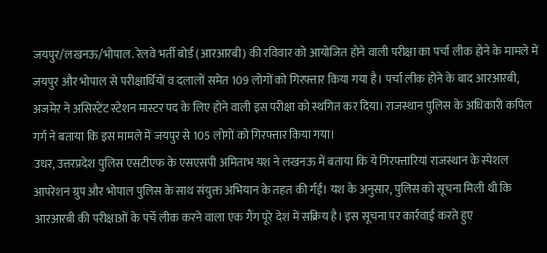जयपुर/लखनऊ/भोपाल. रेलवे भर्ती बोर्ड (आरआरबी) की रविवार को आयोजित होने वाली परीक्षा का पर्चा लीक होने के मामले में जयपुर और भोपाल से परीक्षार्थियों व दलालों समेत 109 लोगों को गिरफ्तार किया गया है। पर्चा लीक होने के बाद आरआरबी, अजमेर ने असिस्टेंट स्टेशन मास्टर पद के लिए होने वाली इस परीक्षा को स्थगित कर दिया। राजस्थान पुलिस के अधिकारी कपिल गर्ग ने बताया कि इस मामले में जयपुर से 105 लोगों को गिरफ्तार किया गया।
उधर, उत्तरप्रदेश पुलिस एसटीएफ के एसएसपी अमिताभ यश ने लखनऊ में बताया कि ये गिरफ्तारियां राजस्थान के स्पेशल आपरेशन ग्रुप और भोपाल पुलिस के साथ संयुक्त अभियान के तहत की र्गई। यश के अनुसार, पुलिस को सूचना मिली थी कि आरआरबी की परीक्षाओं के पर्चे लीक करने वाला एक गैंग पूरे देश में सक्रिय है। इस सूचना पर कार्रवाई करते हुए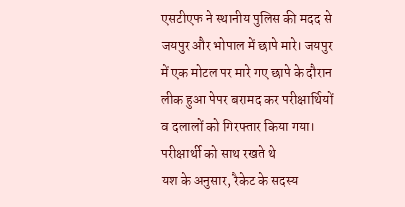एसटीएफ ने स्थानीय पुलिस की मदद से जयपुर और भोपाल में छापे मारे। जयपुर में एक मोटल पर मारे गए छापे के दौरान लीक हुआ पेपर बरामद कर परीक्षार्थियों व दलालों को गिरफ्तार किया गया।
परीक्षार्थी को साथ रखते थे
यश के अनुसार, रैकेट के सदस्य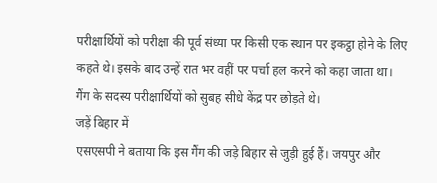परीक्षार्थियों को परीक्षा की पूर्व संध्या पर किसी एक स्थान पर इकट्ठा होने के लिए कहते थे। इसके बाद उन्हें रात भर वहीं पर पर्चा हल करने को कहा जाता था। गैंग के सदस्य परीक्षार्थियों को सुबह सीधे केंद्र पर छोड़ते थे।
जड़ें बिहार में
एसएसपी ने बताया कि इस गैंग की जड़े बिहार से जुड़ी हुई हैं। जयपुर और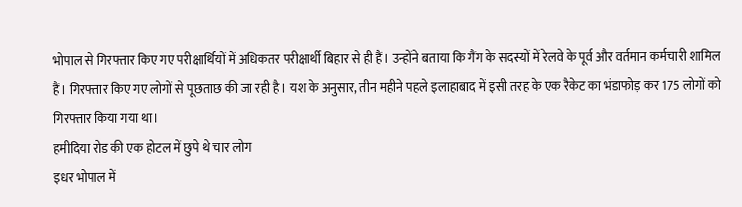भोपाल से गिरफ्तार किए गए परीक्षार्थियों में अधिकतर परीक्षार्थी बिहार से ही हैं। उन्होंने बताया कि गैंग के सदस्यों में रेलवे के पूर्व और वर्तमान कर्मचारी शामिल हैं। गिरफ्तार किए गए लोगों से पूछताछ की जा रही है। यश के अनुसार, तीन महीने पहले इलाहाबाद में इसी तरह के एक रैकेट का भंडाफोड़ कर 175 लोगों को गिरफ्तार किया गया था।
हमीदिया रोड की एक होटल में छुपे थे चार लोग
इधर भोपाल में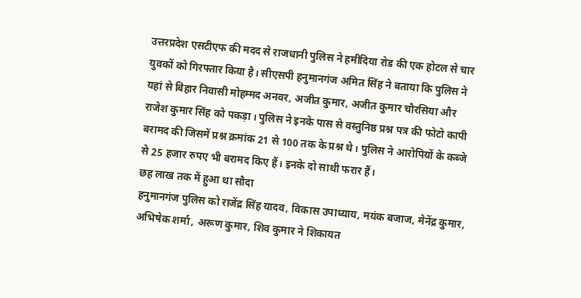उत्तरप्रदेश एसटीएफ की मदद से राजधानी पुलिस ने हमीदिया रोड की एक होटल से चार युवकों को गिरफ्तार किया है। सीएसपी हनुमानगंज अमित सिंह ने बताया कि पुलिस ने यहां से बिहार निवासी मोहम्मद अनवर, अजीत कुमार, अजीत कुमार चौरसिया और राजेश कुमार सिंह को पकड़ा। पुलिस ने इनके पास से वस्तुनिष्ठ प्रश्न पत्र की फोटो कापी बरामद की जिसमें प्रश्न क्रमांक 21 से 100 तक के प्रश्न थे। पुलिस ने आरोपियों के कब्जे से 25 हजार रुपए भी बरामद किए हैं। इनके दो साथी फरार हैं।
छह लाख तक में हुआ था सौदा
हनुमानगंज पुलिस को राजेंद्र सिंह यादव, विकास उपाध्याय, मयंक बजाज, मेनेंद्र कुमार, अभिषेक शर्मा, अरूण कुमार, शिव कुमार ने शिकायत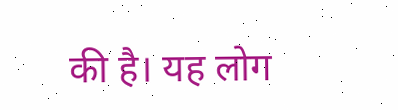की है। यह लोग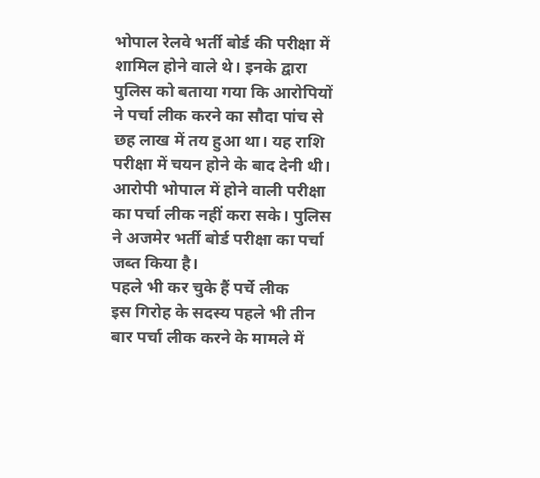भोपाल रेलवे भर्ती बोर्ड की परीक्षा में शामिल होने वाले थे। इनके द्वारा पुलिस को बताया गया कि आरोपियों ने पर्चा लीक करने का सौदा पांच से छह लाख में तय हुआ था। यह राशि परीक्षा में चयन होने के बाद देनी थी। आरोपी भोपाल में होने वाली परीक्षा का पर्चा लीक नहीं करा सके। पुलिस ने अजमेर भर्ती बोर्ड परीक्षा का पर्चा जब्त किया है।
पहले भी कर चुके हैं पर्चे लीक
इस गिरोह के सदस्य पहले भी तीन बार पर्चा लीक करने के मामले में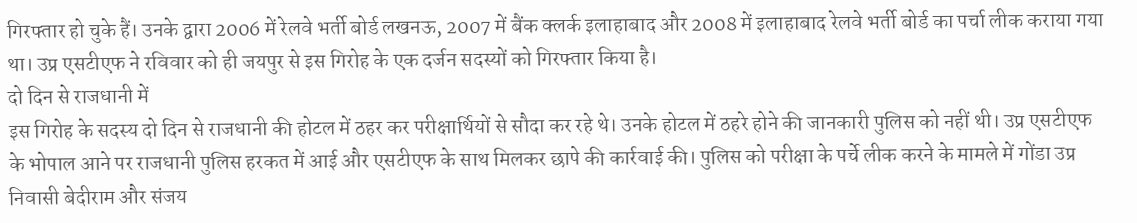गिरफ्तार हो चुके हैं। उनके द्वारा 2006 में रेलवे भर्ती बोर्ड लखनऊ, 2007 में बैंक क्लर्क इलाहाबाद और 2008 में इलाहाबाद रेलवे भर्ती बोर्ड का पर्चा लीक कराया गया था। उप्र एसटीएफ ने रविवार को ही जयपुर से इस गिरोह के एक दर्जन सदस्यों को गिरफ्तार किया है।
दो दिन से राजधानी में
इस गिरोह के सदस्य दो दिन से राजधानी की होटल में ठहर कर परीक्षार्थियों से सौदा कर रहे थे। उनके होटल में ठहरे होने की जानकारी पुलिस को नहीं थी। उप्र एसटीएफ के भोपाल आने पर राजधानी पुलिस हरकत में आई और एसटीएफ के साथ मिलकर छापे की कार्रवाई की। पुलिस को परीक्षा के पर्चे लीक करने के मामले में गोंडा उप्र निवासी बेदीराम और संजय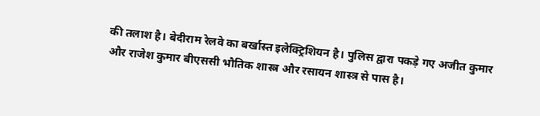की तलाश है। बेदीराम रेलवे का बर्खास्त इलेक्ट्रिशियन है। पुलिस द्वारा पकड़े गए अजीत कुमार और राजेश कुमार बीएससी भौतिक शास्त्र और रसायन शास्त्र से पास है।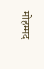मोहम्मद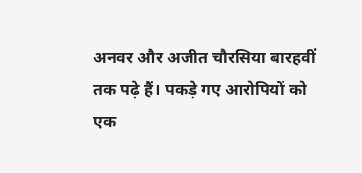अनवर और अजीत चौरसिया बारहवीं तक पढ़े हैं। पकड़े गए आरोपियों को एक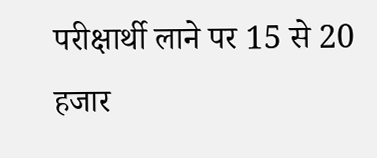परीक्षार्थी लाने पर 15 से 20 हजार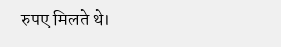रुपए मिलते थे।